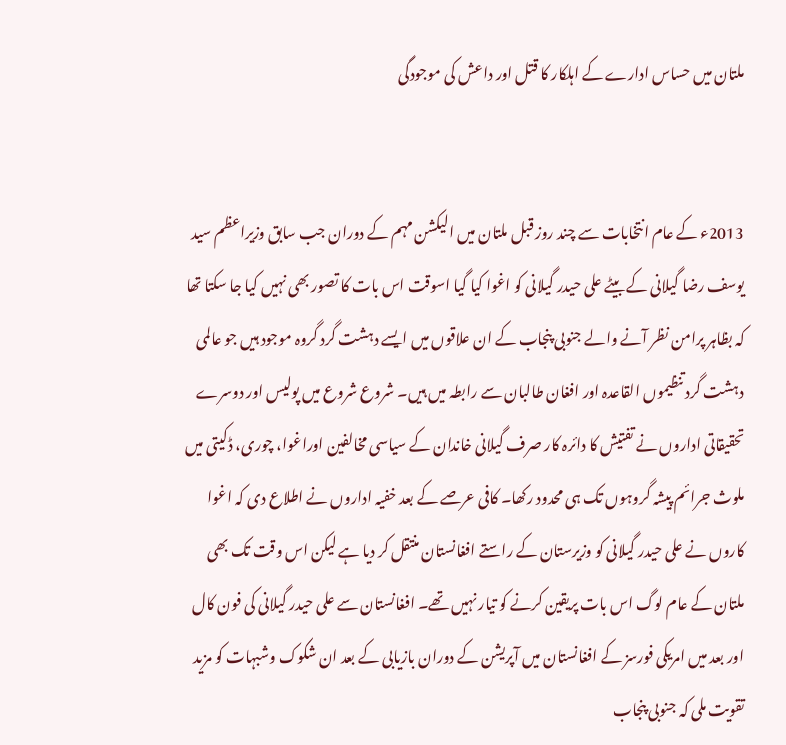ملتان میں حساس ادارے کے اہلکار کا قتل اور داعش کی موجودگی


2013ء کے عام انتخابات سے چند روز قبل ملتان میں الیکشن مہم کے دوران جب سابق وزیراعظم سید یوسف رضا گیلانی کے بیٹے علی حیدر گیلانی کو اغوا کیا گیا اسوقت اس بات کا تصور بھی نہیں کیا جا سکتا تھا کہ بظاہر پرامن نظر آنے والے جنوبی پنجاب کے ان علاقوں میں ایسے دہشت گرد گروہ موجود ہیں جو عالمی دہشت گرد تنظیموں القاعدہ اور افغان طالبان سے رابطہ میں ہیں۔ شروع شروع میں پولیس اور دوسرے تحقیقاتی اداروں نے تفتیش کا دائرہ کار صرف گیلانی خاندان کے سیاسی مخالفین اوراغوا، چوری، ڈکیتی میں ملوث جرائم پیشہ گروہوں تک ہی محدود رکھا۔ کافی عرصے کے بعد خفیہ اداروں نے اطلاع دی کہ اغوا کاروں نے علی حیدر گیلانی کو وزیرستان کے راستے افغانستان منتقل کر دیا ہے لیکن اس وقت تک بھی ملتان کے عام لوگ اس بات پریقین کرنے کو تیار نہیں تھے۔ افغانستان سے علی حیدر گیلانی کی فون کال اور بعد میں امریکی فورسز کے افغانستان میں آپریشن کے دوران بازیابی کے بعد ان شکوک وشبہات کو مزید تقویت ملی کہ جنوبی پنجاب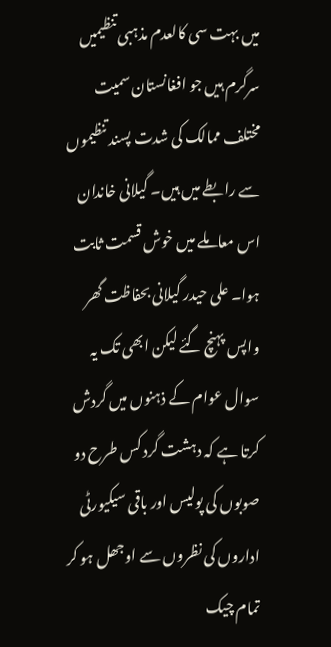میں بہت سی کالعدم مذہبی تنظیمیں سرگرم ہیں جو افغانستان سمیت مختلف ممالک کی شدت پسند تنظیموں سے رابطے میں ہیں۔ گیلانی خاندان اس معاملے میں خوش قسمت ثابت ہوا۔ علی حیدر گیلانی بحفاظت گھر واپس پہنچ گئے لیکن ابھی تک یہ سوال عوام کے ذہنوں میں گردش کرتا ہے کہ دہشت گرد کس طرح دو صوبوں کی پولیس اور باقی سیکیورٹی اداروں کی نظروں سے اوجھل ہو کر تمام چیک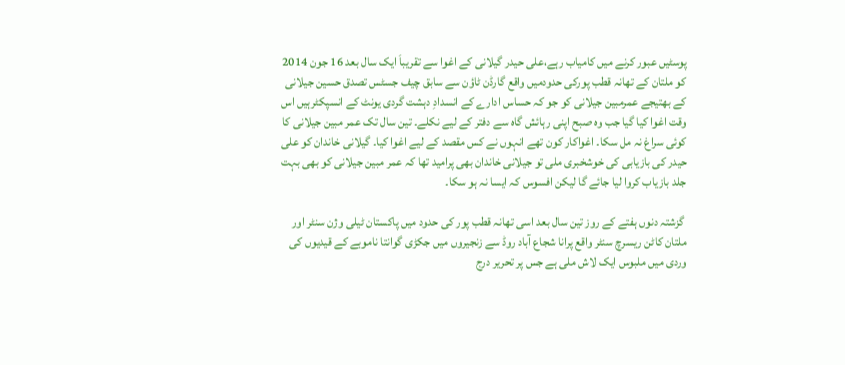پوسٹیں عبور کرنے میں کامیاب رہے،علی حیدر گیلانی کے اغوا سے تقریباَ ایک سال بعد 16 جون 2014 کو ملتان کے تھانہ قطب پورکی حدودمیں واقع گارڈن ٹاؤن سے سابق چیف جسٹس تصدق حسین جیلانی کے بھتیجے عمرمبین جیلانی کو جو کہ حساس ادارے کے انسدادِ دہشت گردی یونٹ کے انسپکٹرہیں اس وقت اغوا کیا گیا جب وہ صبح اپنی رہائش گاہ سے دفتر کے لیے نکلے۔ تین سال تک عمر مبین جیلانی کا کوئی سراغ نہ مل سکا۔ اغواکار کون تھے انہوں نے کس مقصد کے لیے اغوا کیا۔ گیلانی خاندان کو علی حیدر کی بازیابی کی خوشخبری ملی تو جیلانی خاندان بھی پرامید تھا کہ عمر مبین جیلانی کو بھی بہت جلد بازیاب کروا لیا جائے گا لیکن افسوس کہ ایسا نہ ہو سکا۔

 گزشتہ دنوں ہفتے کے روز تین سال بعد اسی تھانہ قطب پور کی حدود میں پاکستان ٹیلی وژن سنٹر اور ملتان کاٹن ریسرچ سنٹر واقع پرانا شجاع آباد روڈ سے زنجیروں میں جکڑی گوانتا ناموبے کے قیدیوں کی وردی میں ملبوس ایک لاش ملی ہے جس پر تحریر درج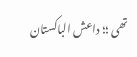تھی ؛؛ داعش الباکستان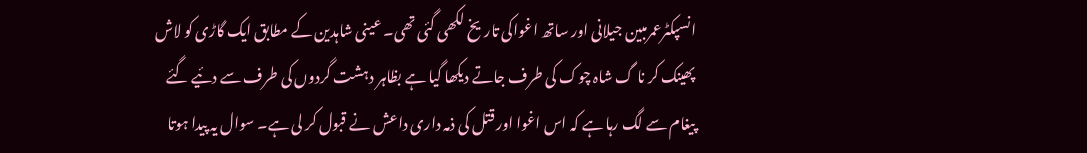انسپکٹرعمرمبین جیلانی اور ساتھ اغواکی تاریخ لکھی گئی تھی۔ عینی شاہدین کے مطابق ایک گاڑی کو لاش پھینک کر نا گ شاہ چوک کی طرف جاتے دیکھا گیا ہے بظاہر دہشت گردوں کی طرف سے دئیے گئے پیغام سے لگ رہا ہے کہ اس اغوا اور قتل کی ذمہ داری داعش نے قبول کر لی ہے۔ سوال یہ پیدا ہوتا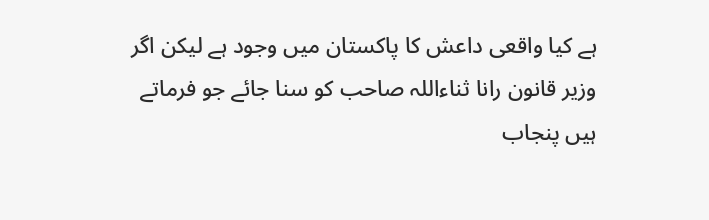ہے کیا واقعی داعش کا پاکستان میں وجود ہے لیکن اگر وزیر قانون رانا ثناءاللہ صاحب کو سنا جائے جو فرماتے ہیں پنجاب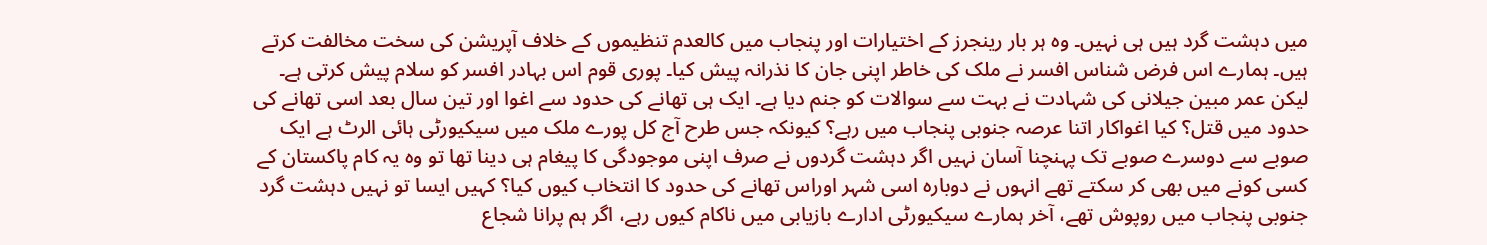میں دہشت گرد ہیں ہی نہیں۔ وہ ہر بار رینجرز کے اختیارات اور پنجاب میں کالعدم تنظیموں کے خلاف آپریشن کی سخت مخالفت کرتے ہیں۔ ہمارے اس فرض شناس افسر نے ملک کی خاطر اپنی جان کا نذرانہ پیش کیا۔ پوری قوم اس بہادر افسر کو سلام پیش کرتی ہے۔ لیکن عمر مبین جیلانی کی شہادت نے بہت سے سوالات کو جنم دیا ہے۔ ایک ہی تھانے کی حدود سے اغوا اور تین سال بعد اسی تھانے کی حدود میں قتل؟ کیا اغواکار اتنا عرصہ جنوبی پنجاب میں رہے؟ کیونکہ جس طرح آج کل پورے ملک میں سیکیورٹی ہائی الرٹ ہے ایک صوبے سے دوسرے صوبے تک پہنچنا آسان نہیں اگر دہشت گردوں نے صرف اپنی موجودگی کا پیغام ہی دینا تھا تو وہ یہ کام پاکستان کے کسی کونے میں بھی کر سکتے تھے انہوں نے دوبارہ اسی شہر اوراس تھانے کی حدود کا انتخاب کیوں کیا؟ کہیں ایسا تو نہیں دہشت گرد جنوبی پنجاب میں روپوش تھے، آخر ہمارے سیکیورٹی ادارے بازیابی میں ناکام کیوں رہے، اگر ہم پرانا شجاع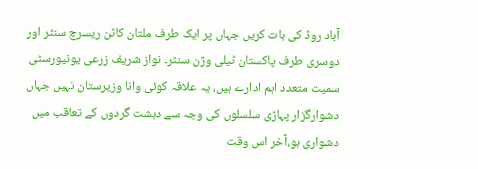آباد روڈ کی بات کریں جہاں پر ایک طرف ملتان کاٹن ریسرچ سنٹر اور دوسری طرف پاکستان ٹیلی وژن سنٹر۔ نواز شریف زرعی یونیورسٹی سمیت متعدد اہم ادارے ہیں، یہ علاقہ کوئی وانا وزیرستان نہیں جہاں دشوارگزار پہاڑی سلسلوں کی وجہ سے دہشت گردوں کے تعاقب میں دشواری ہو،آخر اس وقت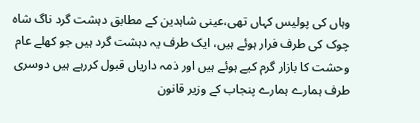وہاں کی پولیس کہاں تھی،عینی شاہدین کے مطابق دہشت گرد ناگ شاہ چوک کی طرف فرار ہوئے ہیں، ایک طرف یہ دہشت گرد ہیں جو کھلے عام وحشت کا بازار گرم کیے ہوئے ہیں اور ذمہ داریاں قبول کررہے ہیں دوسری طرف ہمارے ہمارے پنجاب کے وزیر قانون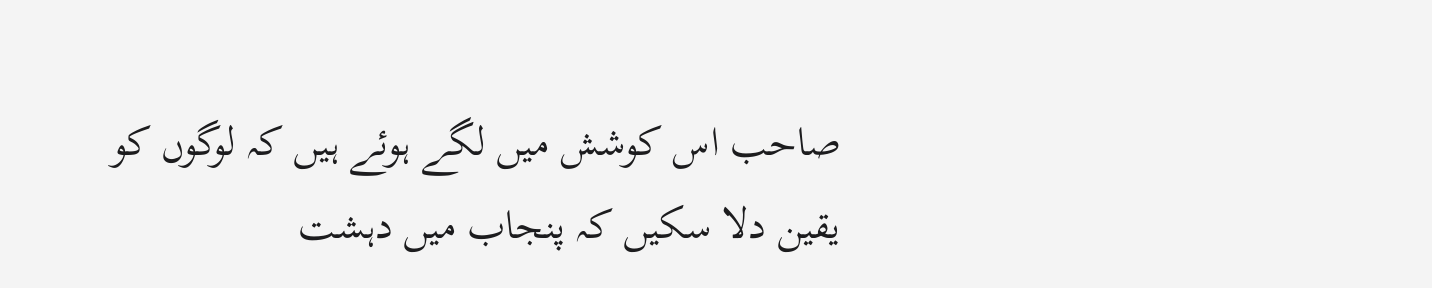صاحب اس کوشش میں لگے ہوئے ہیں کہ لوگوں کو یقین دلا سکیں کہ پنجاب میں دہشت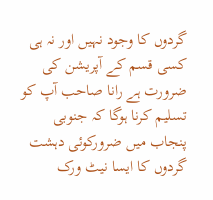گردوں کا وجود نہیں اور نہ ہی کسی قسم کے آپریشن کی ضرورت ہے رانا صاحب آپ کو تسلیم کرنا ہوگا کہ جنوبی پنجاب میں ضرورکوئی دہشت گردوں کا ایسا نیٹ ورک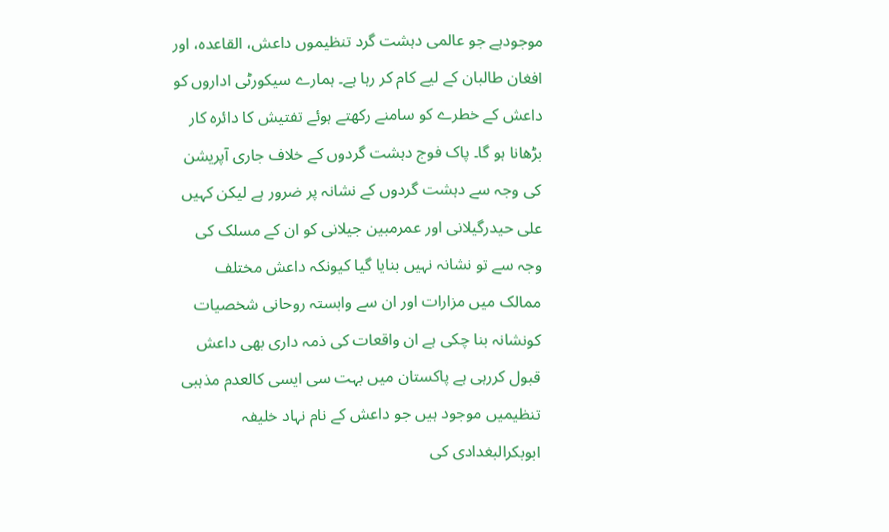موجودہے جو عالمی دہشت گرد تنظیموں داعش، القاعدہ، اور افغان طالبان کے لیے کام کر رہا ہے۔ ہمارے سیکورٹی اداروں کو داعش کے خطرے کو سامنے رکھتے ہوئے تفتیش کا دائرہ کار بڑھانا ہو گا۔ پاک فوج دہشت گردوں کے خلاف جاری آپریشن کی وجہ سے دہشت گردوں کے نشانہ پر ضرور ہے لیکن کہیں علی حیدرگیلانی اور عمرمبین جیلانی کو ان کے مسلک کی وجہ سے تو نشانہ نہیں بنایا گیا کیونکہ داعش مختلف ممالک میں مزارات اور ان سے وابستہ روحانی شخصیات کونشانہ بنا چکی ہے ان واقعات کی ذمہ داری بھی داعش قبول کررہی ہے پاکستان میں بہت سی ایسی کالعدم مذہبی تنظیمیں موجود ہیں جو داعش کے نام نہاد خلیفہ ابوبکرالبغدادی کی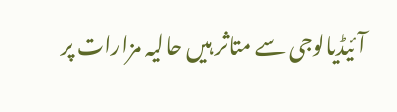آئیڈیالوجی سے متاثر ہیں حالیہ مزارات پر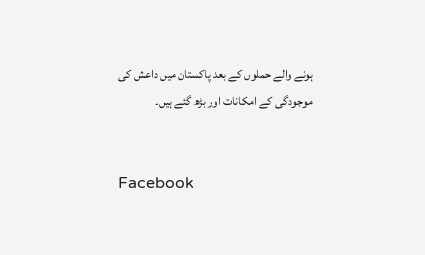ہونے والے حملوں کے بعد پاکستان میں داعش کی موجودگی کے امکانات اور بڑھ گئے ہیں۔


Facebook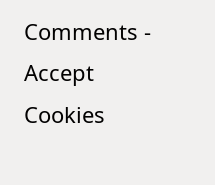Comments - Accept Cookies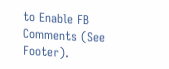to Enable FB Comments (See Footer).